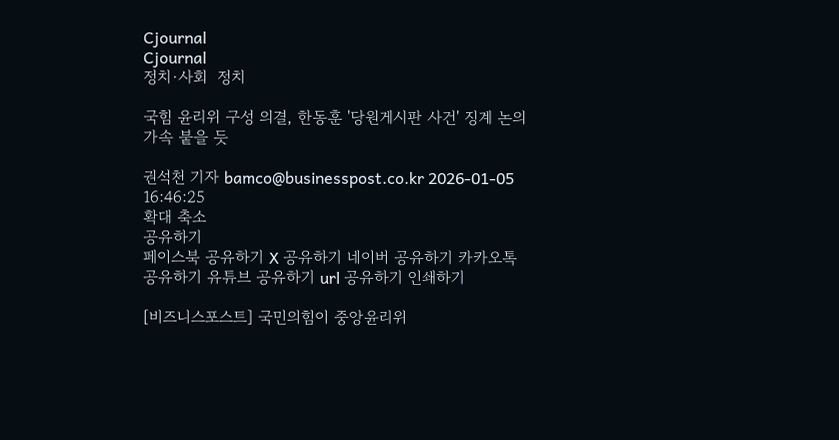Cjournal
Cjournal
정치·사회  정치

국힘 윤리위 구성 의결, 한동훈 '당원게시판 사건' 징계 논의 가속 붙을 듯

권석천 기자 bamco@businesspost.co.kr 2026-01-05 16:46:25
확대 축소
공유하기
페이스북 공유하기 X 공유하기 네이버 공유하기 카카오톡 공유하기 유튜브 공유하기 url 공유하기 인쇄하기

[비즈니스포스트] 국민의힘이 중앙윤리위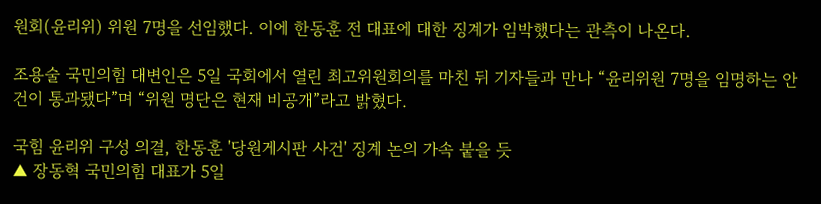원회(윤리위) 위원 7명을 선임했다. 이에 한동훈 전 대표에 대한 징계가 임박했다는 관측이 나온다.

조용술 국민의힘 대변인은 5일 국회에서 열린 최고위원회의를 마친 뒤 기자들과 만나 “윤리위원 7명을 임명하는 안건이 통과됐다”며 “위원 명단은 현재 비공개”라고 밝혔다.

국힘 윤리위 구성 의결, 한동훈 '당원게시판 사건' 징계 논의 가속 붙을 듯
▲ 장동혁 국민의힘 대표가 5일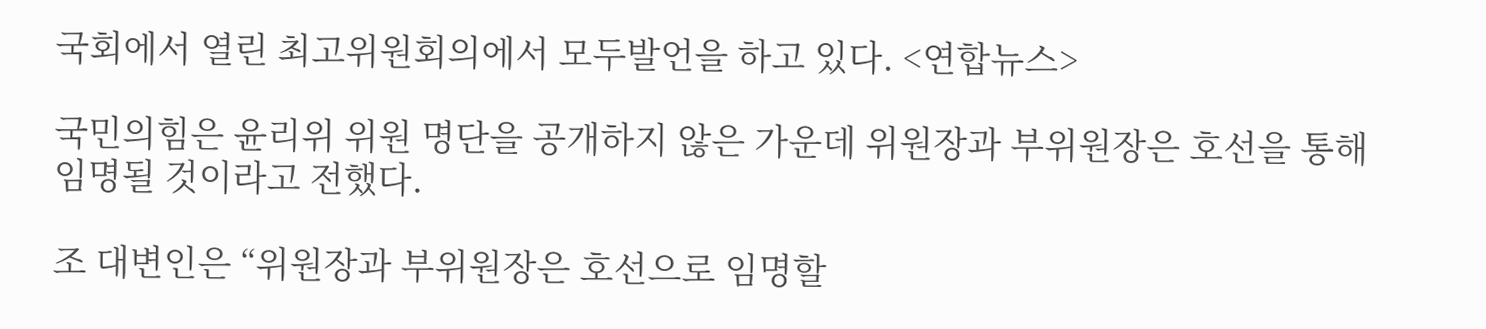국회에서 열린 최고위원회의에서 모두발언을 하고 있다. <연합뉴스>

국민의힘은 윤리위 위원 명단을 공개하지 않은 가운데 위원장과 부위원장은 호선을 통해 임명될 것이라고 전했다.

조 대변인은 “위원장과 부위원장은 호선으로 임명할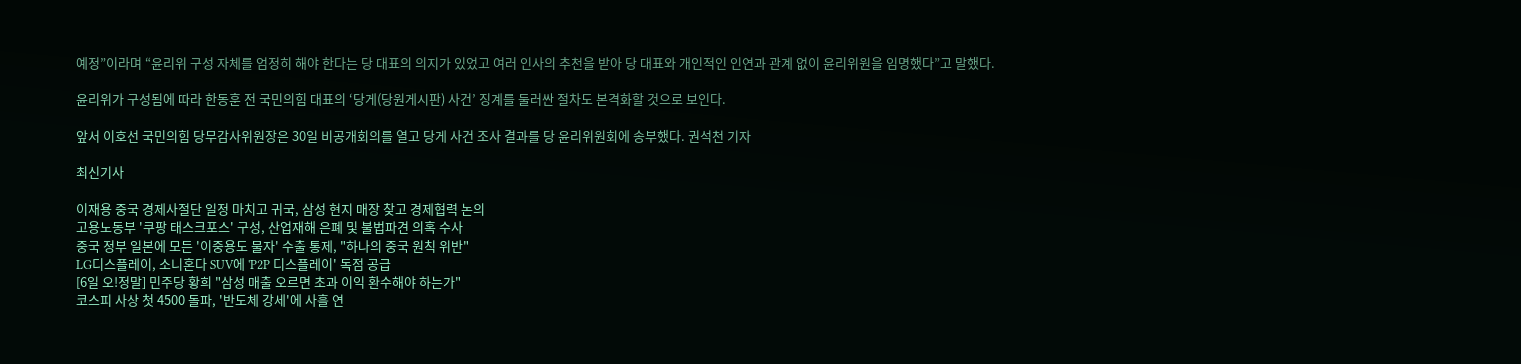예정”이라며 “윤리위 구성 자체를 엄정히 해야 한다는 당 대표의 의지가 있었고 여러 인사의 추천을 받아 당 대표와 개인적인 인연과 관계 없이 윤리위원을 임명했다”고 말했다.

윤리위가 구성됨에 따라 한동훈 전 국민의힘 대표의 ‘당게(당원게시판) 사건’ 징계를 둘러싼 절차도 본격화할 것으로 보인다.

앞서 이호선 국민의힘 당무감사위원장은 30일 비공개회의를 열고 당게 사건 조사 결과를 당 윤리위원회에 송부했다. 권석천 기자

최신기사

이재용 중국 경제사절단 일정 마치고 귀국, 삼성 현지 매장 찾고 경제협력 논의
고용노동부 '쿠팡 태스크포스' 구성, 산업재해 은폐 및 불법파견 의혹 수사
중국 정부 일본에 모든 '이중용도 물자' 수출 통제, "하나의 중국 원칙 위반"
LG디스플레이, 소니혼다 SUV에 'P2P 디스플레이' 독점 공급
[6일 오!정말] 민주당 황희 "삼성 매출 오르면 초과 이익 환수해야 하는가"
코스피 사상 첫 4500 돌파, '반도체 강세'에 사흘 연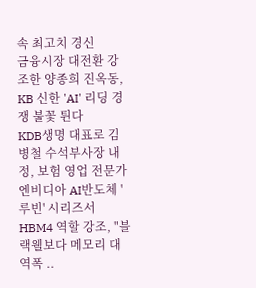속 최고치 경신
금융시장 대전환 강조한 양종희 진옥동, KB 신한 'AI' 리딩 경쟁 불꽃 튄다
KDB생명 대표로 김병철 수석부사장 내정, 보험 영업 전문가
엔비디아 AI반도체 '루빈' 시리즈서 HBM4 역할 강조, "블랙웰보다 메모리 대역폭 ..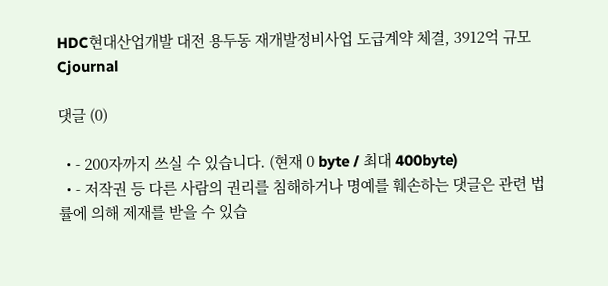HDC현대산업개발 대전 용두동 재개발정비사업 도급계약 체결, 3912억 규모
Cjournal

댓글 (0)

  • - 200자까지 쓰실 수 있습니다. (현재 0 byte / 최대 400byte)
  • - 저작권 등 다른 사람의 권리를 침해하거나 명예를 훼손하는 댓글은 관련 법률에 의해 제재를 받을 수 있습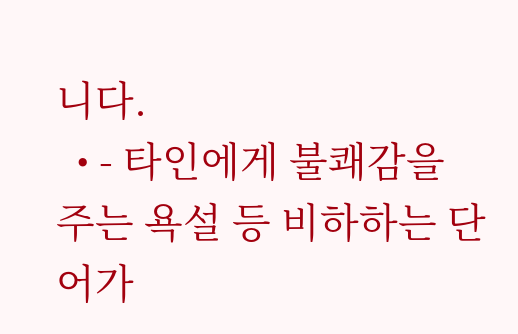니다.
  • - 타인에게 불쾌감을 주는 욕설 등 비하하는 단어가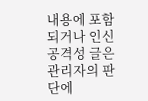내용에 포함되거나 인신공격성 글은 관리자의 판단에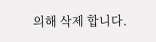의해 삭제 합니다.